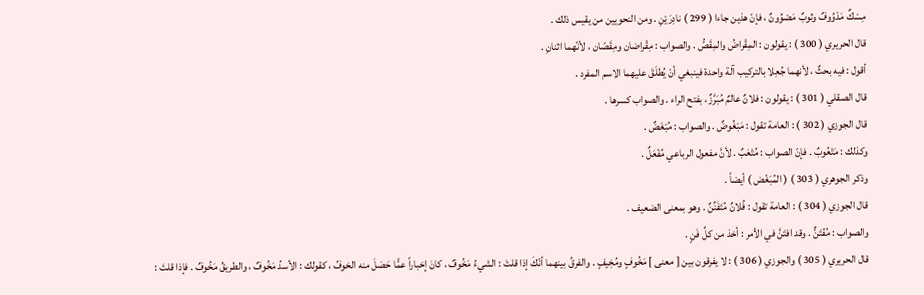مِسْكٌ مَدْوُوفٌ وثوبٌ مَصْوُونٌ ، فإنّ هذين جاءا ( 299 ) نادِرَيْنِ . ومن النحويين من يقيس ذلك .
قال الحريري ( 300 ) : يقولون : المِقْراضُ والمِقَصُّ . والصواب : مِقْراضان ومِقَصّان ، لأنّهما اثنانِ .
أقول : فيه بحثٌ ، لأنهما جُعِلا بالتركيب آلة واحدة فينبغي أنْ يُطلَقَ عليهما الاسم المفرد .
قال الصقلي ( 301 ) : يقولون : فلانٌ عالمٌ مُبَرَّزٌ ، بفتح الراء . والصواب كسرها .
قال الجوزي ( 302 ) : العامة تقول : مَبْغُوضٌ . والصواب : مُبْغَضٌ .
وكذلك : مَتْعُوبٌ . فإنّ الصواب : مُتْعَبٌ . لأنَّ مفعول الرباعي مُفْعَلٌ .
وذكر الجوهري ( 303 ) ( المُبَغّض ) أيضاً .
قال الجوزي ( 304 ) : العامة تقول : فُلانٌ مُتَفَنِّنٌ . وهو بمعنى الضعيف .
والصواب : مُفْتَنٌّ . وقد افتَنَّ في الأمر : أخذ من كلِّ فَنٍ .
قال الحريري ( 305 ) والجوزي ( 306 ) : لا يفرقون بين [ معنى ] مَخُوفٍ ومُخِيفٍ . والفرقُ بينهما أنّكَ إذا قلتَ : الشيءُ مَخُوفٌ ، كانَ إخباراً عمًّا حَصَلَ منه الخوفُ ، كقولك : الأسدُ مَخُوفٌ ، والطريقُ مَخُوفٌ . فإذا قلتَ :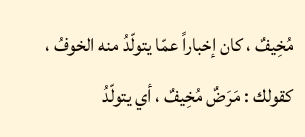مُخِيفٌ ، كان إخباراً عمّا يتولّدُ منه الخوفُ ، كقولك : مَرَضٌ مُخِيفٌ ، أي يتولّدُ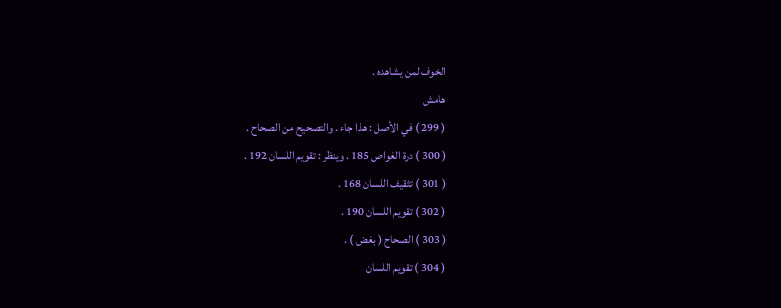الخوف لمن يشاهده .
هامش
( 299 ) في الأصل : هذا جاء . والتصحيح من الصحاح .
( 300 ) درة الغواص 185 . وينظر : تقويم اللسان 192 .
( 301 ) تثقيف اللسان 168 .
( 302 ) تقويم اللسان 190 .
( 303 ) الصحاح ( بغض ) .
( 304 ) تقويم اللسان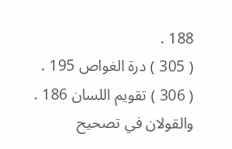188 .
( 305 ) درة الغواص 195 .
( 306 ) تقويم اللسان 186 . والقولان في تصحيح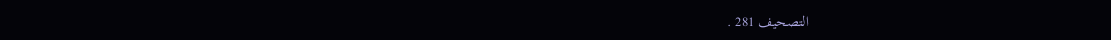التصحيف 281 .